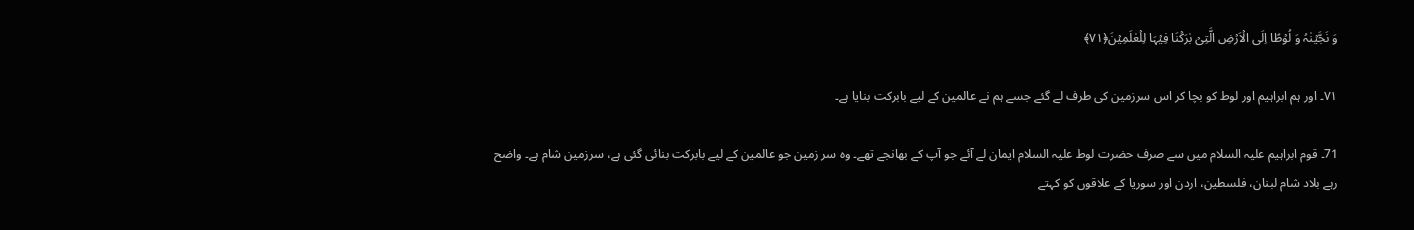وَ نَجَّیۡنٰہُ وَ لُوۡطًا اِلَی الۡاَرۡضِ الَّتِیۡ بٰرَکۡنَا فِیۡہَا لِلۡعٰلَمِیۡنَ﴿۷۱﴾

۷۱۔ اور ہم ابراہیم اور لوط کو بچا کر اس سرزمین کی طرف لے گئے جسے ہم نے عالمین کے لیے بابرکت بنایا ہے۔

71۔ قوم ابراہیم علیہ السلام میں سے صرف حضرت لوط علیہ السلام ایمان لے آئے جو آپ کے بھانجے تھے۔ وہ سر زمین جو عالمین کے لیے بابرکت بنائی گئی ہے، سرزمین شام ہے۔ واضح رہے بلاد شام لبنان، فلسطین، اردن اور سوریا کے علاقوں کو کہتے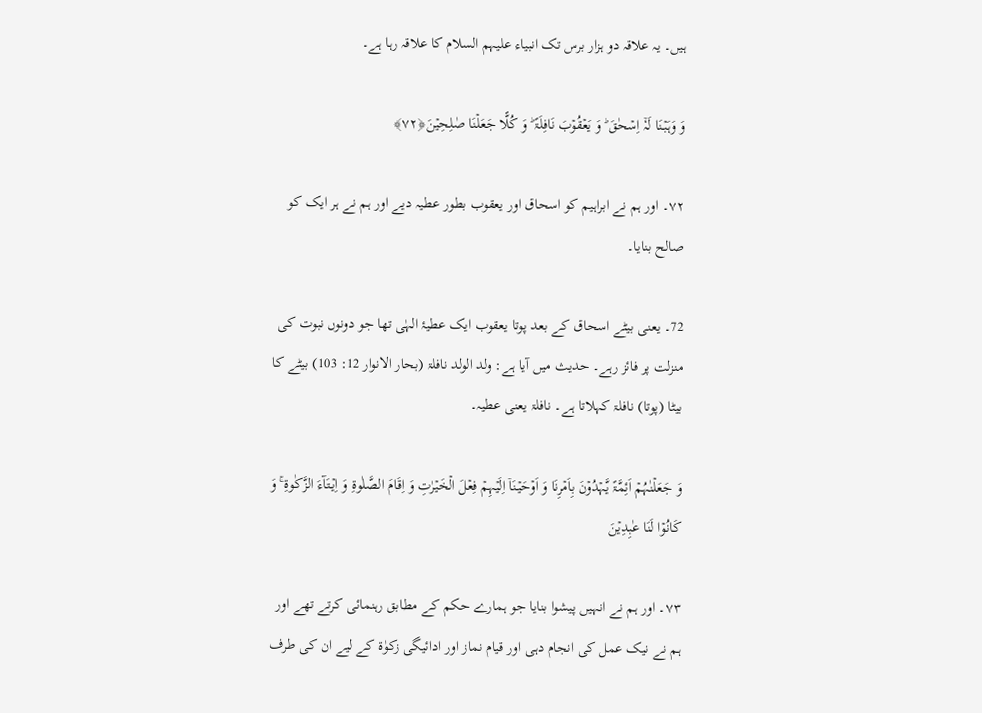ہیں۔ یہ علاقہ دو ہزار برس تک انبیاء علیہم السلام کا علاقہ رہا ہے۔

وَ وَہَبۡنَا لَہٗۤ اِسۡحٰقَ ؕ وَ یَعۡقُوۡبَ نَافِلَۃً ؕ وَ کُلًّا جَعَلۡنَا صٰلِحِیۡنَ﴿۷۲﴾

۷۲۔ اور ہم نے ابراہیم کو اسحاق اور یعقوب بطور عطیہ دیے اور ہم نے ہر ایک کو صالح بنایا۔

72۔ یعنی بیٹے اسحاق کے بعد پوتا یعقوب ایک عطیۂ الہٰی تھا جو دونوں نبوت کی منزلت پر فائز رہے۔ حدیث میں آیا ہے: ولد الولد نافلۃ (بحار الانوار 12: 103) بیٹے کا بیٹا (پوتا) نافلۃ کہلاتا ہے۔ نافلۃ یعنی عطیہ۔

وَ جَعَلۡنٰہُمۡ اَئِمَّۃً یَّہۡدُوۡنَ بِاَمۡرِنَا وَ اَوۡحَیۡنَاۤ اِلَیۡہِمۡ فِعۡلَ الۡخَیۡرٰتِ وَ اِقَامَ الصَّلٰوۃِ وَ اِیۡتَآءَ الزَّکٰوۃِ ۚ وَ کَانُوۡا لَنَا عٰبِدِیۡنَ

۷۳۔ اور ہم نے انہیں پیشوا بنایا جو ہمارے حکم کے مطابق رہنمائی کرتے تھے اور ہم نے نیک عمل کی انجام دہی اور قیام نماز اور ادائیگی زکوٰۃ کے لیے ان کی طرف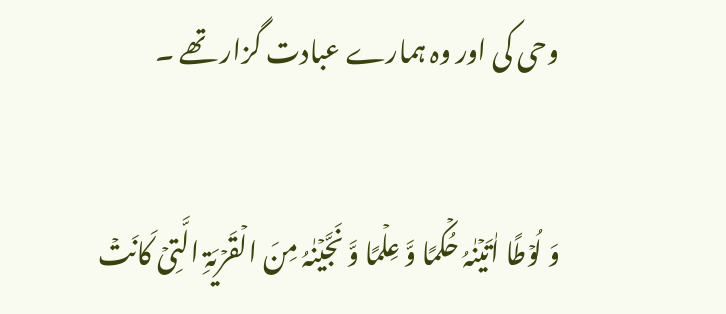وحی کی اور وہ ہمارے عبادت گزار تھے ۔

وَ لُوۡطًا اٰتَیۡنٰہُ حُکۡمًا وَّ عِلۡمًا وَّ نَجَّیۡنٰہُ مِنَ الۡقَرۡیَۃِ الَّتِیۡ کَانَتۡ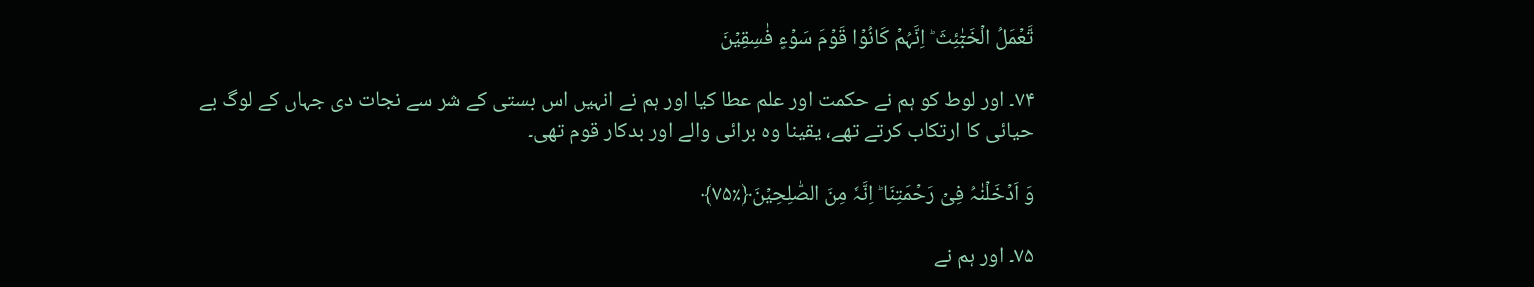تَّعۡمَلُ الۡخَبٰٓئِثَ ؕ اِنَّہُمۡ کَانُوۡا قَوۡمَ سَوۡءٍ فٰسِقِیۡنَ

۷۴۔ اور لوط کو ہم نے حکمت اور علم عطا کیا اور ہم نے انہیں اس بستی کے شر سے نجات دی جہاں کے لوگ بے حیائی کا ارتکاب کرتے تھے، یقینا وہ برائی والے اور بدکار قوم تھی۔

وَ اَدۡخَلۡنٰہُ فِیۡ رَحۡمَتِنَا ؕ اِنَّہٗ مِنَ الصّٰلِحِیۡنَ﴿٪۷۵﴾

۷۵۔ اور ہم نے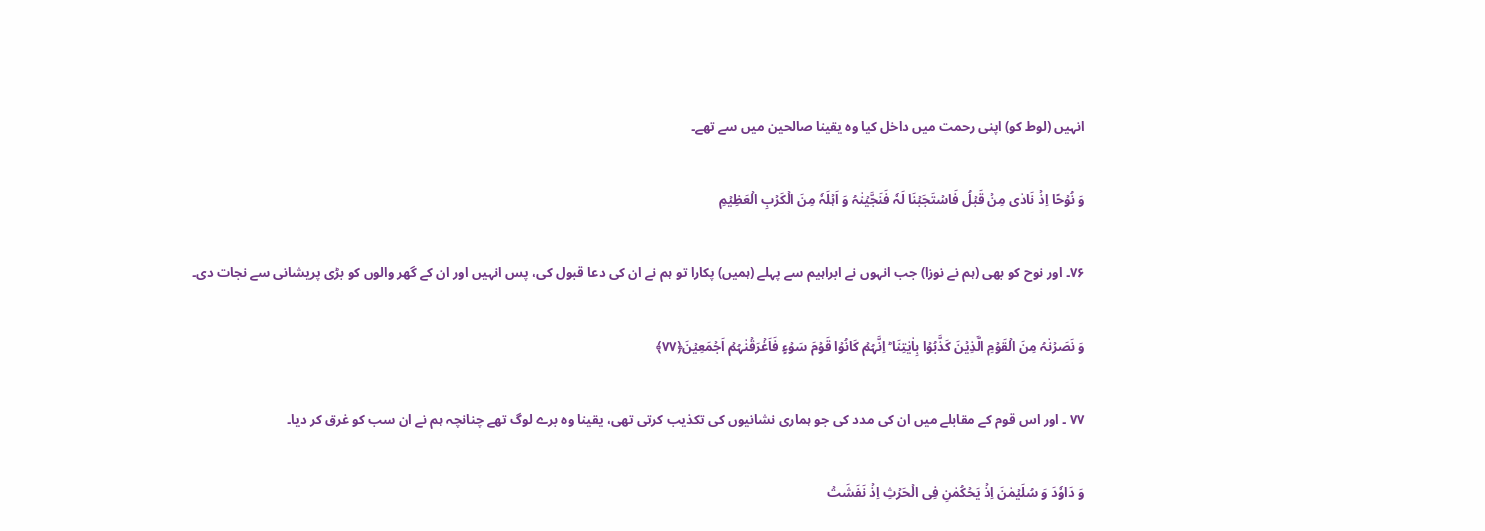انہیں (لوط کو) اپنی رحمت میں داخل کیا وہ یقینا صالحین میں سے تھے۔

وَ نُوۡحًا اِذۡ نَادٰی مِنۡ قَبۡلُ فَاسۡتَجَبۡنَا لَہٗ فَنَجَّیۡنٰہُ وَ اَہۡلَہٗ مِنَ الۡکَرۡبِ الۡعَظِیۡمِ

۷۶۔ اور نوح کو بھی (ہم نے نوزا) جب انہوں نے ابراہیم سے پہلے (ہمیں) پکارا تو ہم نے ان کی دعا قبول کی، پس انہیں اور ان کے گھر والوں کو بڑی پریشانی سے نجات دی۔

وَ نَصَرۡنٰہُ مِنَ الۡقَوۡمِ الَّذِیۡنَ کَذَّبُوۡا بِاٰیٰتِنَا ؕ اِنَّہُمۡ کَانُوۡا قَوۡمَ سَوۡءٍ فَاَغۡرَقۡنٰہُمۡ اَجۡمَعِیۡنَ﴿۷۷﴾

۷۷ ۔ اور اس قوم کے مقابلے میں ان کی مدد کی جو ہماری نشانیوں کی تکذیب کرتی تھی، یقینا وہ برے لوگ تھے چنانچہ ہم نے ان سب کو غرق کر دیا۔

وَ دَاوٗدَ وَ سُلَیۡمٰنَ اِذۡ یَحۡکُمٰنِ فِی الۡحَرۡثِ اِذۡ نَفَشَتۡ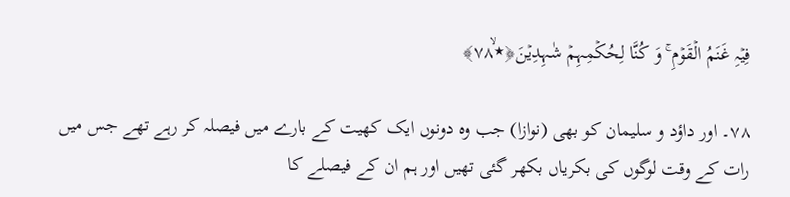فِیۡہِ غَنَمُ الۡقَوۡمِ ۚ وَ کُنَّا لِحُکۡمِہِمۡ شٰہِدِیۡنَ﴿٭ۙ۷۸﴾

۷۸۔ اور داؤد و سلیمان کو بھی (نوازا) جب وہ دونوں ایک کھیت کے بارے میں فیصلہ کر رہے تھے جس میں رات کے وقت لوگوں کی بکریاں بکھر گئی تھیں اور ہم ان کے فیصلے کا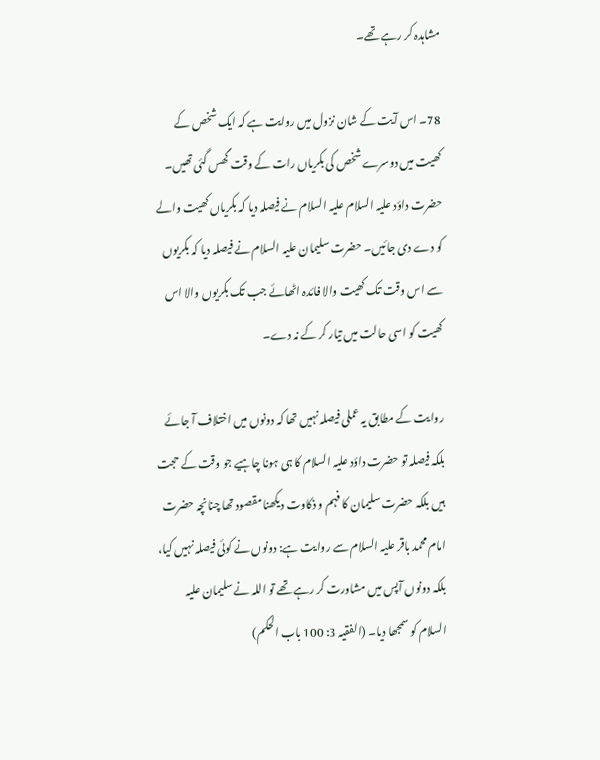مشاہدہ کر رہے تھے۔

78۔ اس آیت کے شان نزول میں روایت ہے کہ ایک شخص کے کھیت میں دوسرے شخص کی بکریاں رات کے وقت گھس گئی تھیں۔ حضرت داؤد علیہ السلام علیہ السلام نے فیصلہ دیا کہ بکریاں کھیت والے کو دے دی جائیں۔ حضرت سلیمان علیہ السلام نے فیصلہ دیا کہ بکریوں سے اس وقت تک کھیت والا فائدہ اٹھائے جب تک بکریوں والا اس کھیت کو اسی حالت میں تیار کر کے نہ دے۔

روایت کے مطابق یہ عملی فیصلہ نہیں تھا کہ دونوں میں اختلاف آ جائے بلکہ فیصلہ تو حضرت داؤد علیہ السلام کا ہی ہونا چاہیے جو وقت کے حجت ہیں بلکہ حضرت سلیمان کا فہم و ذکاوت دیکھنا مقصود تھا چنانچہ حضرت امام محمد باقر علیہ السلام سے روایت ہے: دونوں نے کوئی فیصلہ نہیں کیا، بلکہ دونوں آپس میں مشاورت کر رہے تھے تو اللہ نے سلیمان علیہ السلام کو سمجھا دیا۔ (الفقیہ 3: 100 باب الحکم)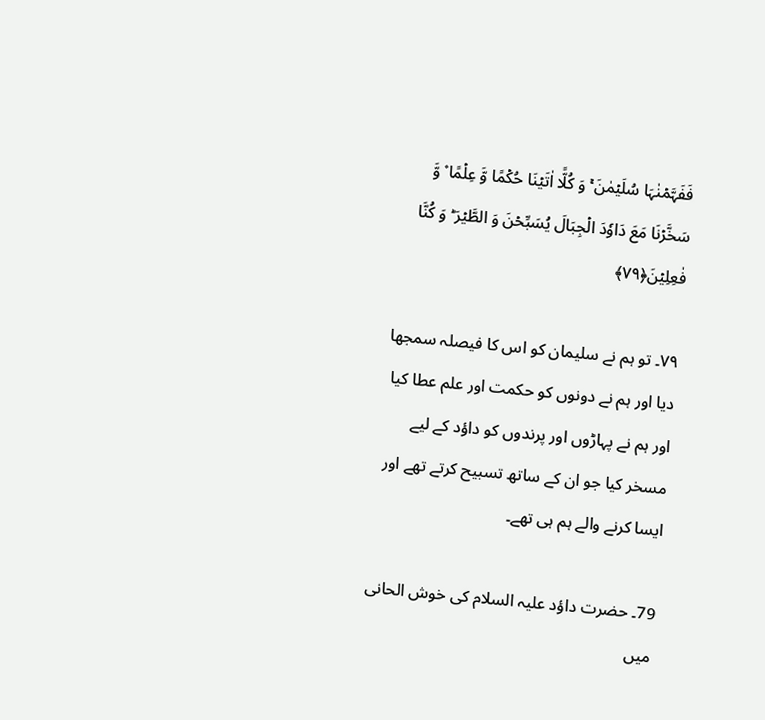فَفَہَّمۡنٰہَا سُلَیۡمٰنَ ۚ وَ کُلًّا اٰتَیۡنَا حُکۡمًا وَّ عِلۡمًا ۫ وَّ سَخَّرۡنَا مَعَ دَاوٗدَ الۡجِبَالَ یُسَبِّحۡنَ وَ الطَّیۡرَ ؕ وَ کُنَّا فٰعِلِیۡنَ﴿۷۹﴾

۷۹۔ تو ہم نے سلیمان کو اس کا فیصلہ سمجھا دیا اور ہم نے دونوں کو حکمت اور علم عطا کیا اور ہم نے پہاڑوں اور پرندوں کو داؤد کے لیے مسخر کیا جو ان کے ساتھ تسبیح کرتے تھے اور ایسا کرنے والے ہم ہی تھے۔

79۔ حضرت داؤد علیہ السلام کی خوش الحانی میں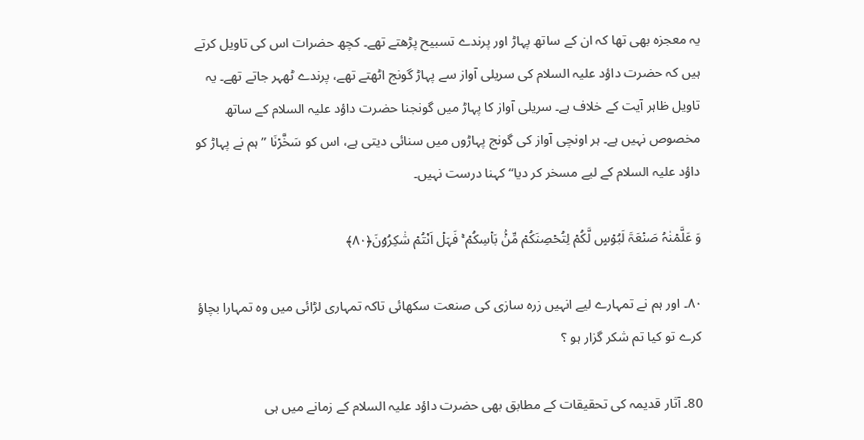یہ معجزہ بھی تھا کہ ان کے ساتھ پہاڑ اور پرندے تسبیح پڑھتے تھے۔ کچھ حضرات اس کی تاویل کرتے ہیں کہ حضرت داؤد علیہ السلام کی سریلی آواز سے پہاڑ گونج اٹھتے تھے، پرندے ٹھہر جاتے تھے۔ یہ تاویل ظاہر آیت کے خلاف ہے۔ سریلی آواز کا پہاڑ میں گونجنا حضرت داؤد علیہ السلام کے ساتھ مخصوص نہیں ہے۔ ہر اونچی آواز کی گونج پہاڑوں میں سنائی دیتی ہے، اس کو سَخَّرۡنَا ”ہم نے پہاڑ کو داؤد علیہ السلام کے لیے مسخر کر دیا“ کہنا درست نہیں۔

وَ عَلَّمۡنٰہُ صَنۡعَۃَ لَبُوۡسٍ لَّکُمۡ لِتُحۡصِنَکُمۡ مِّنۡۢ بَاۡسِکُمۡ ۚ فَہَلۡ اَنۡتُمۡ شٰکِرُوۡنَ﴿۸۰﴾

۸۰۔ اور ہم نے تمہارے لیے انہیں زرہ سازی کی صنعت سکھائی تاکہ تمہاری لڑائی میں وہ تمہارا بچاؤ کرے تو کیا تم شکر گزار ہو ؟

80۔ آثار قدیمہ کی تحقیقات کے مطابق بھی حضرت داؤد علیہ السلام کے زمانے میں ہی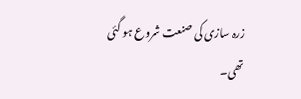زرہ سازی کی صنعت شروع ہو گئی تھی۔